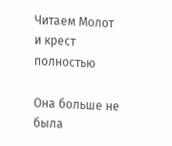Читаем Молот и крест полностью

Она больше не была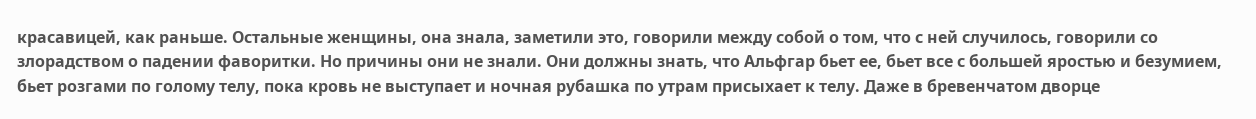красавицей, как раньше. Остальные женщины, она знала, заметили это, говорили между собой о том, что с ней случилось, говорили со злорадством о падении фаворитки. Но причины они не знали. Они должны знать, что Альфгар бьет ее, бьет все с большей яростью и безумием, бьет розгами по голому телу, пока кровь не выступает и ночная рубашка по утрам присыхает к телу. Даже в бревенчатом дворце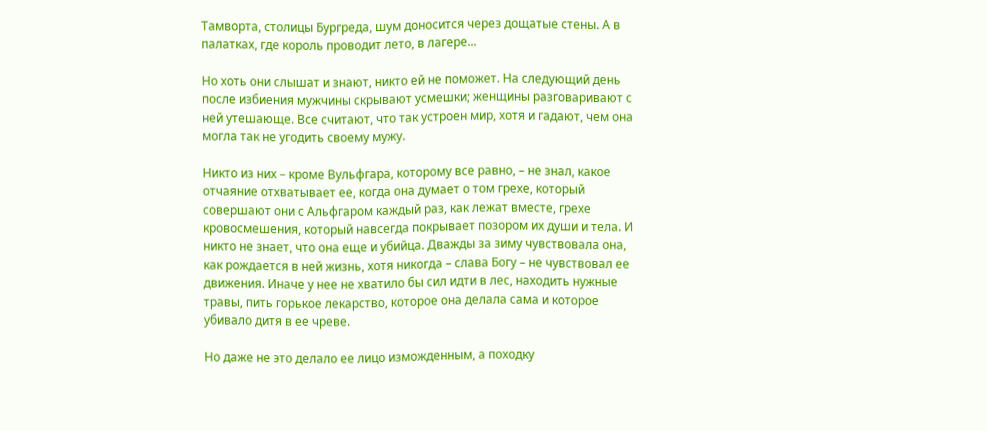Тамворта, столицы Бургреда, шум доносится через дощатые стены. А в палатках, где король проводит лето, в лагере...

Но хоть они слышат и знают, никто ей не поможет. На следующий день после избиения мужчины скрывают усмешки; женщины разговаривают с ней утешающе. Все считают, что так устроен мир, хотя и гадают, чем она могла так не угодить своему мужу.

Никто из них – кроме Вульфгара, которому все равно, – не знал, какое отчаяние отхватывает ее, когда она думает о том грехе, который совершают они с Альфгаром каждый раз, как лежат вместе, грехе кровосмешения, который навсегда покрывает позором их души и тела. И никто не знает, что она еще и убийца. Дважды за зиму чувствовала она, как рождается в ней жизнь, хотя никогда – слава Богу – не чувствовал ее движения. Иначе у нее не хватило бы сил идти в лес, находить нужные травы, пить горькое лекарство, которое она делала сама и которое убивало дитя в ее чреве.

Но даже не это делало ее лицо изможденным, а походку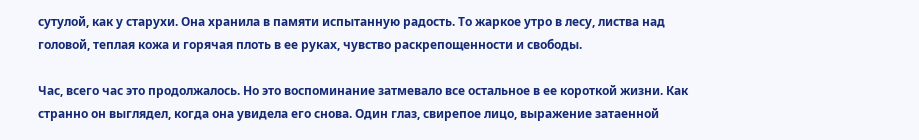сутулой, как у старухи. Она хранила в памяти испытанную радость. То жаркое утро в лесу, листва над головой, теплая кожа и горячая плоть в ее руках, чувство раскрепощенности и свободы.

Час, всего час это продолжалось. Но это воспоминание затмевало все остальное в ее короткой жизни. Как странно он выглядел, когда она увидела его снова. Один глаз, свирепое лицо, выражение затаенной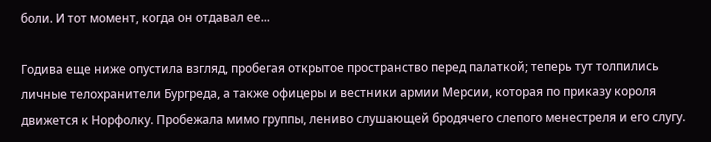боли. И тот момент, когда он отдавал ее...

Годива еще ниже опустила взгляд, пробегая открытое пространство перед палаткой; теперь тут толпились личные телохранители Бургреда, а также офицеры и вестники армии Мерсии, которая по приказу короля движется к Норфолку. Пробежала мимо группы, лениво слушающей бродячего слепого менестреля и его слугу.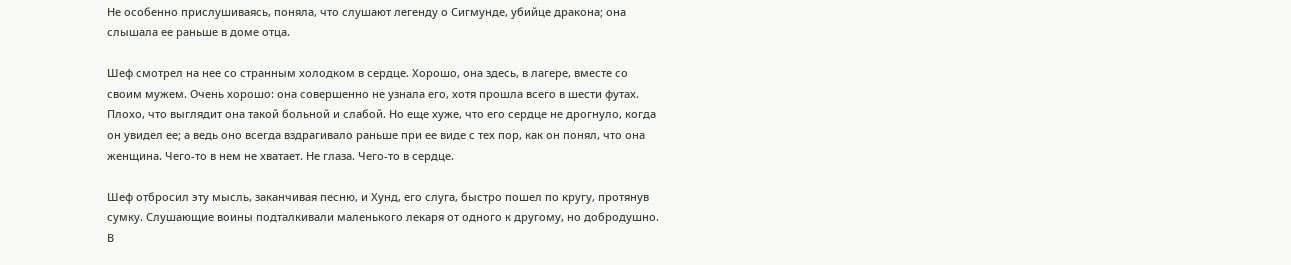Не особенно прислушиваясь, поняла, что слушают легенду о Сигмунде, убийце дракона; она слышала ее раньше в доме отца.

Шеф смотрел на нее со странным холодком в сердце. Хорошо, она здесь, в лагере, вместе со своим мужем. Очень хорошо: она совершенно не узнала его, хотя прошла всего в шести футах. Плохо, что выглядит она такой больной и слабой. Но еще хуже, что его сердце не дрогнуло, когда он увидел ее; а ведь оно всегда вздрагивало раньше при ее виде с тех пор, как он понял, что она женщина. Чего-то в нем не хватает. Не глаза. Чего-то в сердце.

Шеф отбросил эту мысль, заканчивая песню, и Хунд, его слуга, быстро пошел по кругу, протянув сумку. Слушающие воины подталкивали маленького лекаря от одного к другому, но добродушно. В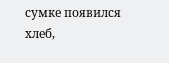сумке появился хлеб,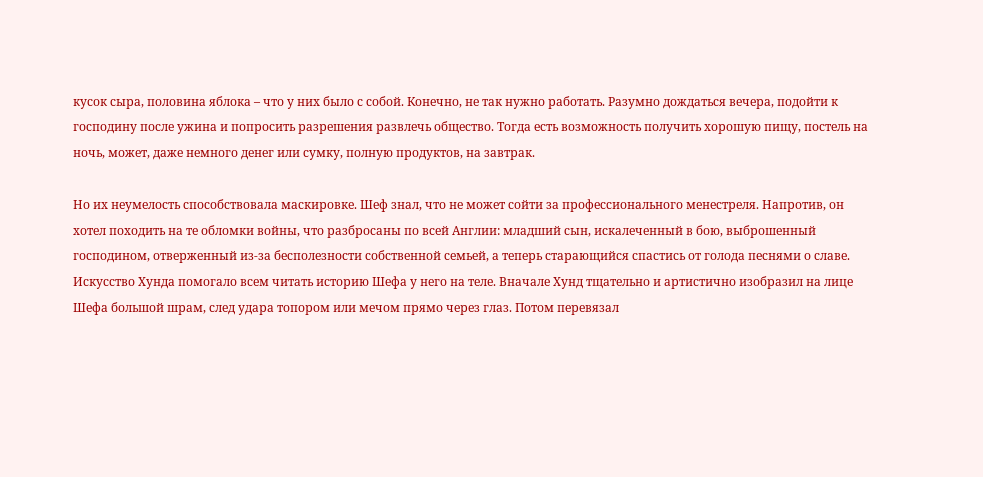кусок сыра, половина яблока – что у них было с собой. Конечно, не так нужно работать. Разумно дождаться вечера, подойти к господину после ужина и попросить разрешения развлечь общество. Тогда есть возможность получить хорошую пищу, постель на ночь, может, даже немного денег или сумку, полную продуктов, на завтрак.

Но их неумелость способствовала маскировке. Шеф знал, что не может сойти за профессионального менестреля. Напротив, он хотел походить на те обломки войны, что разбросаны по всей Англии: младший сын, искалеченный в бою, выброшенный господином, отверженный из-за бесполезности собственной семьей, а теперь старающийся спастись от голода песнями о славе. Искусство Хунда помогало всем читать историю Шефа у него на теле. Вначале Хунд тщательно и артистично изобразил на лице Шефа большой шрам, след удара топором или мечом прямо через глаз. Потом перевязал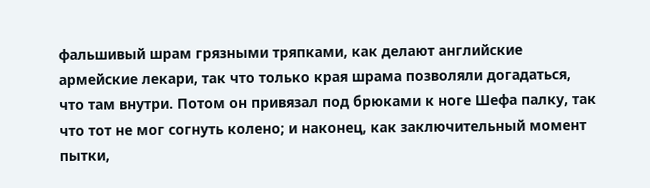фальшивый шрам грязными тряпками, как делают английские армейские лекари, так что только края шрама позволяли догадаться, что там внутри. Потом он привязал под брюками к ноге Шефа палку, так что тот не мог согнуть колено; и наконец, как заключительный момент пытки,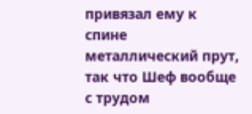привязал ему к спине металлический прут, так что Шеф вообще с трудом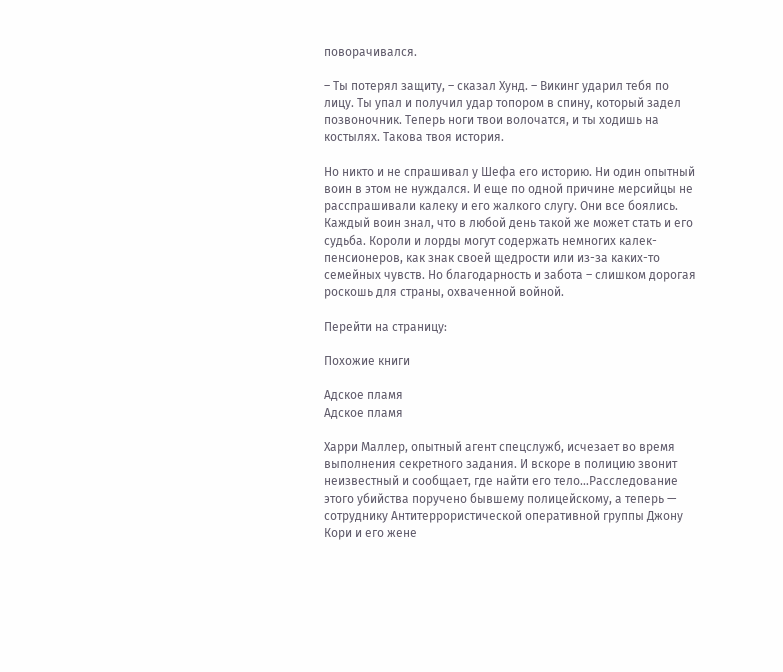поворачивался.

– Ты потерял защиту, – сказал Хунд. – Викинг ударил тебя по лицу. Ты упал и получил удар топором в спину, который задел позвоночник. Теперь ноги твои волочатся, и ты ходишь на костылях. Такова твоя история.

Но никто и не спрашивал у Шефа его историю. Ни один опытный воин в этом не нуждался. И еще по одной причине мерсийцы не расспрашивали калеку и его жалкого слугу. Они все боялись. Каждый воин знал, что в любой день такой же может стать и его судьба. Короли и лорды могут содержать немногих калек-пенсионеров, как знак своей щедрости или из-за каких-то семейных чувств. Но благодарность и забота – слишком дорогая роскошь для страны, охваченной войной.

Перейти на страницу:

Похожие книги

Адское пламя
Адское пламя

Харри Маллер, опытный агент спецслужб, исчезает во время выполнения секретного задания. И вскоре в полицию звонит неизвестный и сообщает, где найти его тело…Расследование этого убийства поручено бывшему полицейскому, а теперь — сотруднику Антитеррористической оперативной группы Джону Кори и его жене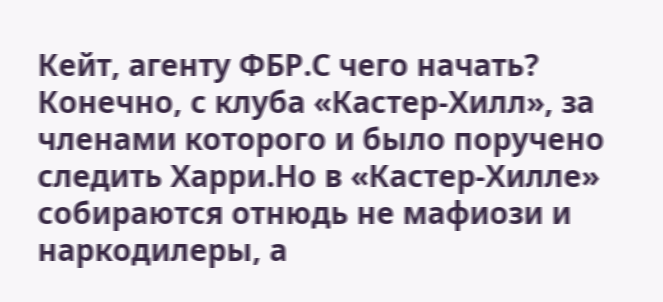Кейт, агенту ФБР.С чего начать? Конечно, с клуба «Кастер-Хилл», за членами которого и было поручено следить Харри.Но в «Кастер-Хилле» собираются отнюдь не мафиози и наркодилеры, а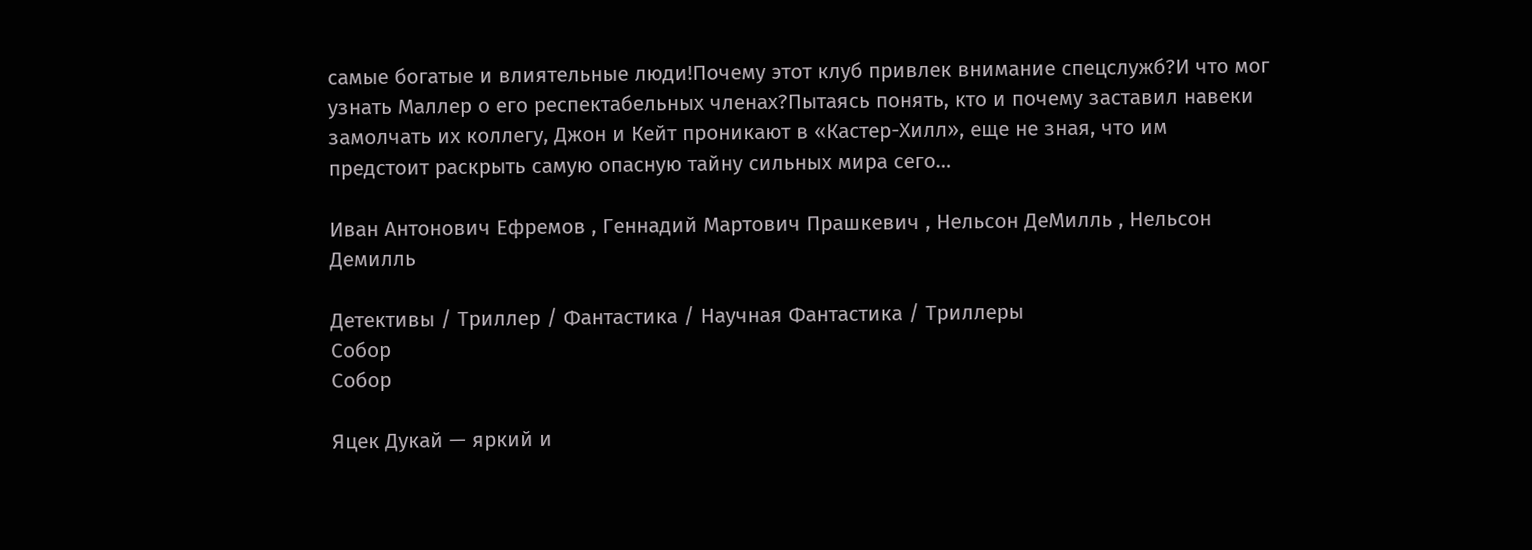самые богатые и влиятельные люди!Почему этот клуб привлек внимание спецслужб?И что мог узнать Маллер о его респектабельных членах?Пытаясь понять, кто и почему заставил навеки замолчать их коллегу, Джон и Кейт проникают в «Кастер-Хилл», еще не зная, что им предстоит раскрыть самую опасную тайну сильных мира сего…

Иван Антонович Ефремов , Геннадий Мартович Прашкевич , Нельсон ДеМилль , Нельсон Демилль

Детективы / Триллер / Фантастика / Научная Фантастика / Триллеры
Собор
Собор

Яцек Дукай — яркий и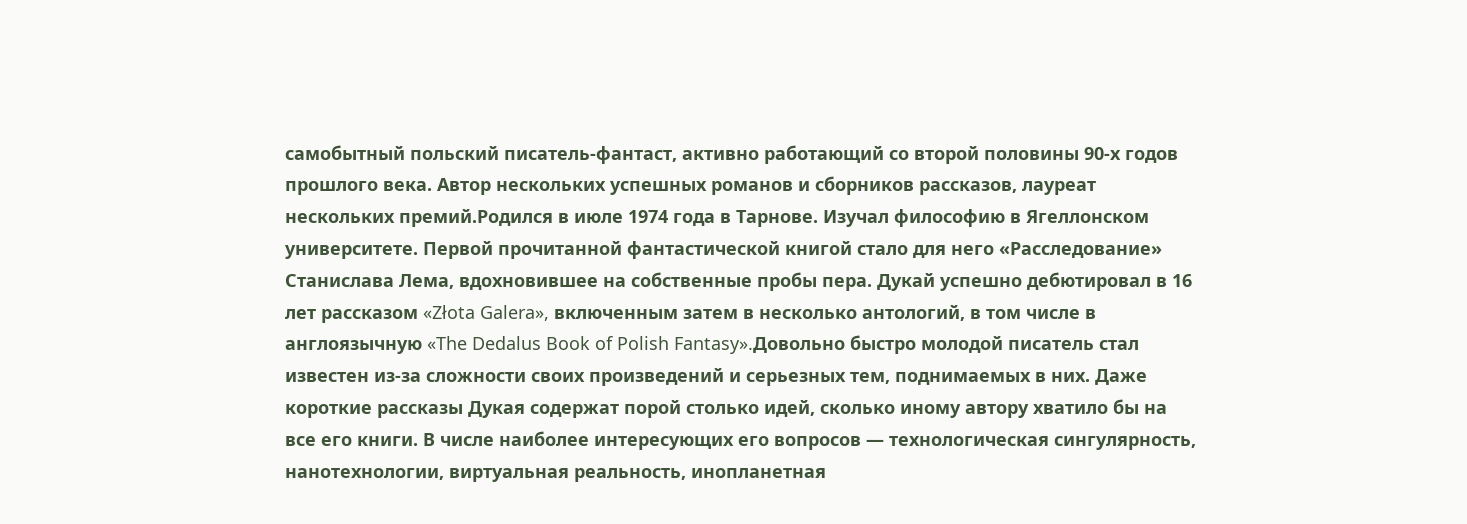самобытный польский писатель-фантаст, активно работающий со второй половины 90-х годов прошлого века. Автор нескольких успешных романов и сборников рассказов, лауреат нескольких премий.Родился в июле 1974 года в Тарнове. Изучал философию в Ягеллонском университете. Первой прочитанной фантастической книгой стало для него «Расследование» Станислава Лема, вдохновившее на собственные пробы пера. Дукай успешно дебютировал в 16 лет рассказом «Złota Galera», включенным затем в несколько антологий, в том числе в англоязычную «The Dedalus Book of Polish Fantasy».Довольно быстро молодой писатель стал известен из-за сложности своих произведений и серьезных тем, поднимаемых в них. Даже короткие рассказы Дукая содержат порой столько идей, сколько иному автору хватило бы на все его книги. В числе наиболее интересующих его вопросов — технологическая сингулярность, нанотехнологии, виртуальная реальность, инопланетная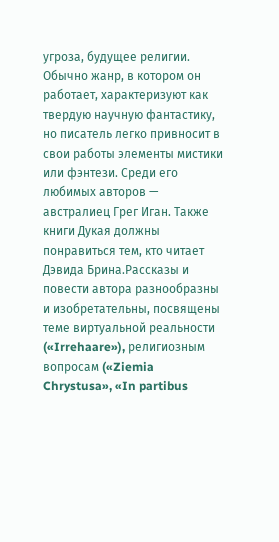угроза, будущее религии. Обычно жанр, в котором он работает, характеризуют как твердую научную фантастику, но писатель легко привносит в свои работы элементы мистики или фэнтези. Среди его любимых авторов — австралиец Грег Иган. Также книги Дукая должны понравиться тем, кто читает Дэвида Брина.Рассказы и повести автора разнообразны и изобретательны, посвящены теме виртуальной реальности («Irrehaare»), религиозным вопросам («Ziemia Chrystusa», «In partibus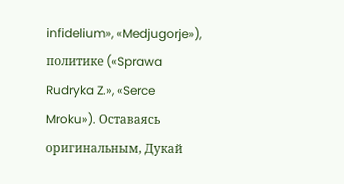infidelium», «Medjugorje»), политике («Sprawa Rudryka Z.», «Serce Mroku»). Оставаясь оригинальным, Дукай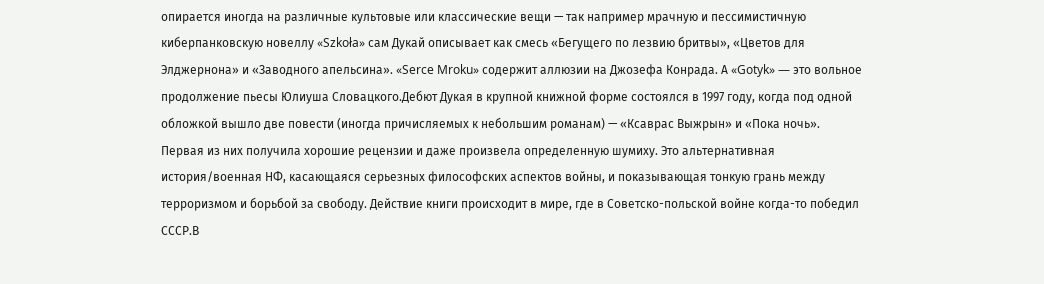опирается иногда на различные культовые или классические вещи — так например мрачную и пессимистичную киберпанковскую новеллу «Szkoła» сам Дукай описывает как смесь «Бегущего по лезвию бритвы», «Цветов для Элджернона» и «Заводного апельсина». «Serce Mroku» содержит аллюзии на Джозефа Конрада. А «Gotyk» — это вольное продолжение пьесы Юлиуша Словацкого.Дебют Дукая в крупной книжной форме состоялся в 1997 году, когда под одной обложкой вышло две повести (иногда причисляемых к небольшим романам) — «Ксаврас Выжрын» и «Пока ночь». Первая из них получила хорошие рецензии и даже произвела определенную шумиху. Это альтернативная история/военная НФ, касающаяся серьезных философских аспектов войны, и показывающая тонкую грань между терроризмом и борьбой за свободу. Действие книги происходит в мире, где в Советско-польской войне когда-то победил СССР.В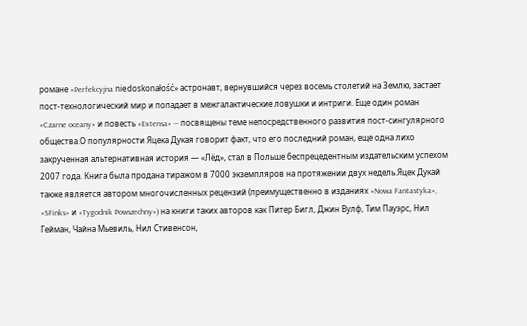романе «Perfekcyjna niedoskonałość» астронавт, вернувшийся через восемь столетий на Землю, застает пост-технологический мир и попадает в межгалактические ловушки и интриги. Еще один роман «Czarne oceany» и повесть «Extensa» — посвящены теме непосредственного развития пост-сингулярного общества.О популярности Яцека Дукая говорит факт, что его последний роман, еще одна лихо закрученная альтернативная история — «Лёд», стал в Польше беспрецедентным издательским успехом 2007 года. Книга была продана тиражом в 7000 экземпляров на протяжении двух недель.Яцек Дукай также является автором многочисленных рецензий (преимущественно в изданиях «Nowa Fantastyka», «SFinks» и «Tygodnik Powszechny») на книги таких авторов как Питер Бигл, Джин Вулф, Тим Пауэрс, Нил Гейман, Чайна Мьевиль, Нил Стивенсон,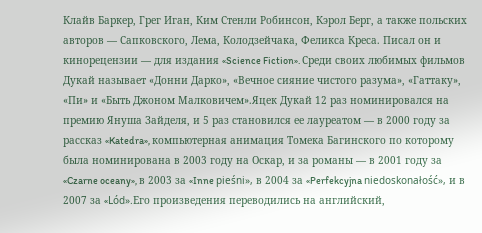Клайв Баркер, Грег Иган, Ким Стенли Робинсон, Кэрол Берг, а также польских авторов — Сапковского, Лема, Колодзейчака, Феликса Креса. Писал он и кинорецензии — для издания «Science Fiction». Среди своих любимых фильмов Дукай называет «Донни Дарко», «Вечное сияние чистого разума», «Гаттаку», «Пи» и «Быть Джоном Малковичем».Яцек Дукай 12 раз номинировался на премию Януша Зайделя, и 5 раз становился ее лауреатом — в 2000 году за рассказ «Katedra», компьютерная анимация Томека Багинского по которому была номинирована в 2003 году на Оскар, и за романы — в 2001 году за «Czarne oceany», в 2003 за «Inne pieśni», в 2004 за «Perfekcyjna niedoskonałość», и в 2007 за «Lód».Его произведения переводились на английский,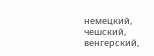немецкий, чешский, венгерский,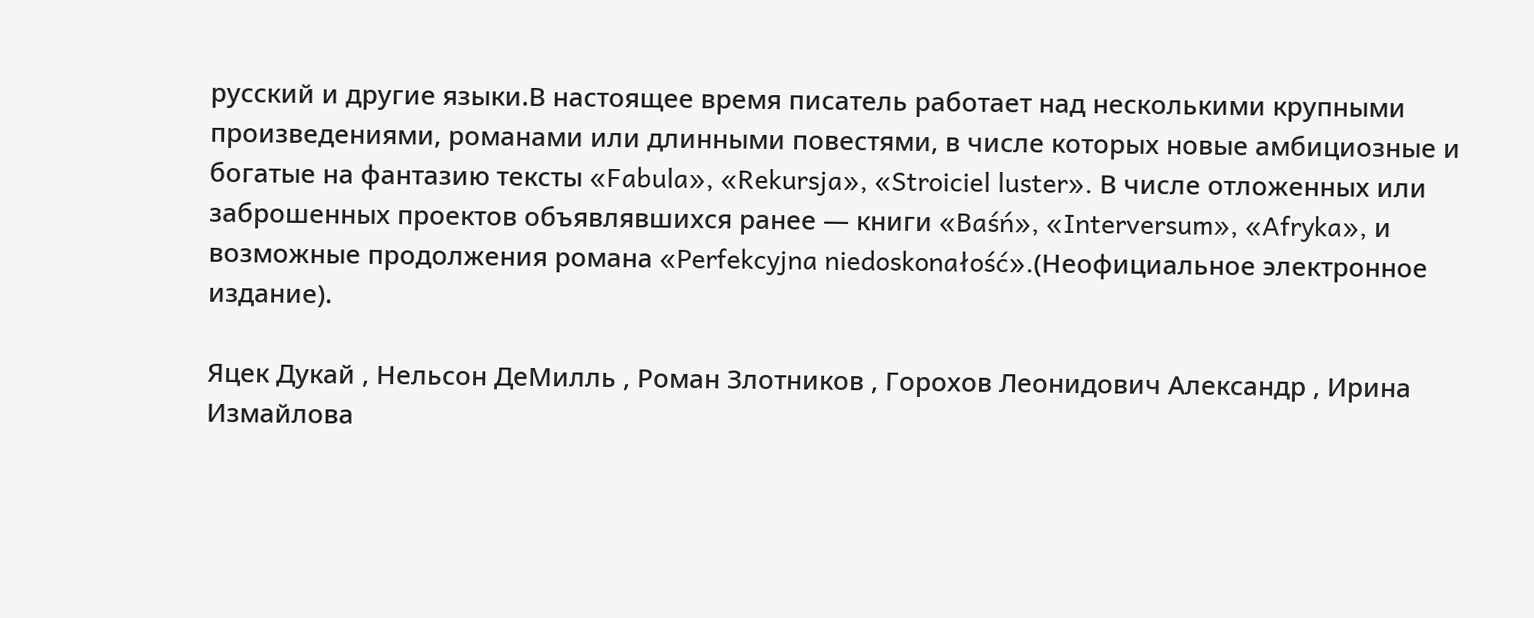русский и другие языки.В настоящее время писатель работает над несколькими крупными произведениями, романами или длинными повестями, в числе которых новые амбициозные и богатые на фантазию тексты «Fabula», «Rekursja», «Stroiciel luster». В числе отложенных или заброшенных проектов объявлявшихся ранее — книги «Baśń», «Interversum», «Afryka», и возможные продолжения романа «Perfekcyjna niedoskonałość».(Неофициальное электронное издание).

Яцек Дукай , Нельсон ДеМилль , Роман Злотников , Горохов Леонидович Александр , Ирина Измайлова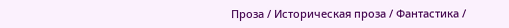Проза / Историческая проза / Фантастика /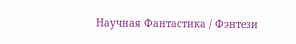Научная Фантастика / Фэнтези